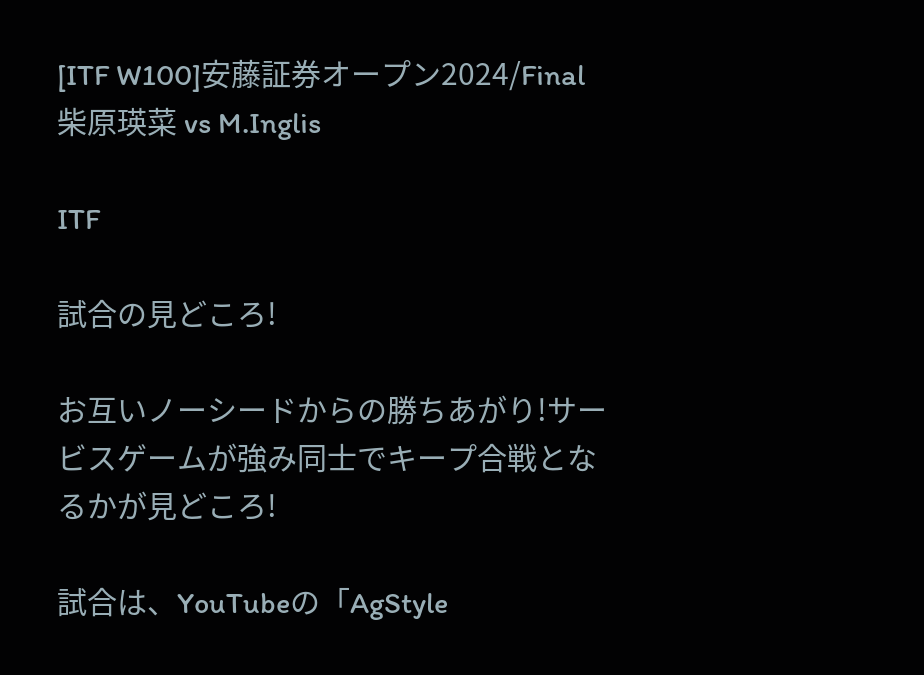[ITF W100]安藤証券オープン2024/Final 柴原瑛菜 vs M.Inglis

ITF

試合の見どころ!

お互いノーシードからの勝ちあがり!サービスゲームが強み同士でキープ合戦となるかが見どころ!

試合は、YouTubeの「AgStyle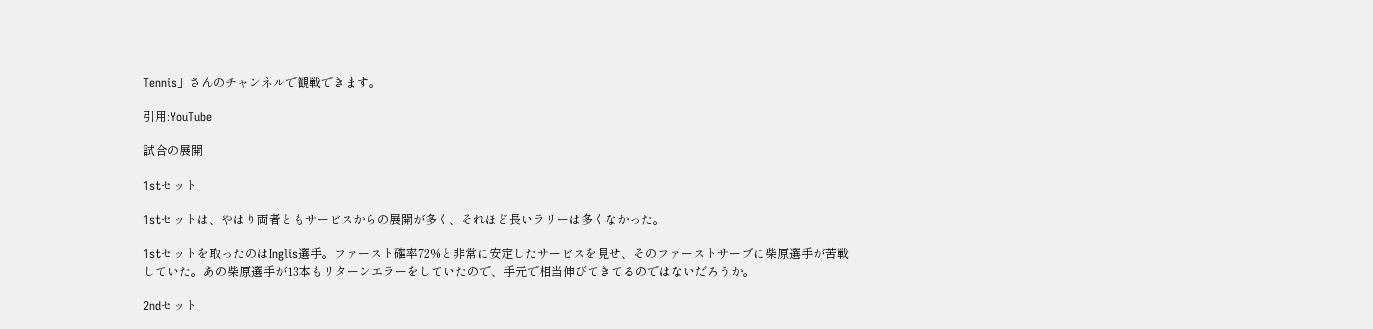Tennis」さんのチャンネルで観戦できます。

引用:YouTube

試合の展開

1stセット

1stセットは、やはり両者ともサービスからの展開が多く、それほど長いラリーは多くなかった。

1stセットを取ったのはInglis選手。ファースト確率72%と非常に安定したサービスを見せ、そのファーストサーブに柴原選手が苦戦していた。あの柴原選手が13本もリターンエラーをしていたので、手元で相当伸びてきてるのではないだろうか。

2ndセット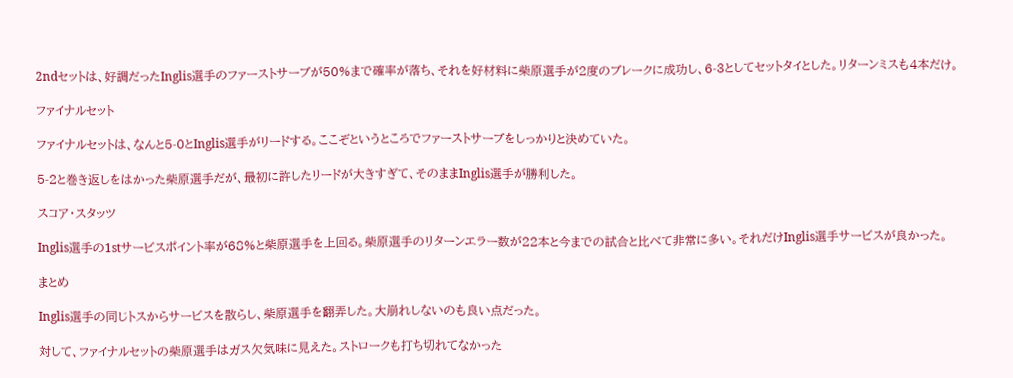2ndセットは、好調だったInglis選手のファーストサーブが50%まで確率が落ち、それを好材料に柴原選手が2度のブレークに成功し、6-3としてセットタイとした。リターンミスも4本だけ。

ファイナルセット

ファイナルセットは、なんと5-0とInglis選手がリードする。ここぞというところでファーストサーブをしっかりと決めていた。

5-2と巻き返しをはかった柴原選手だが、最初に許したリードが大きすぎて、そのままInglis選手が勝利した。

スコア・スタッツ

Inglis選手の1stサービスポイント率が68%と柴原選手を上回る。柴原選手のリターンエラー数が22本と今までの試合と比べて非常に多い。それだけInglis選手サービスが良かった。

まとめ

Inglis選手の同じトスからサービスを散らし、柴原選手を翻弄した。大崩れしないのも良い点だった。

対して、ファイナルセットの柴原選手はガス欠気味に見えた。ストロークも打ち切れてなかった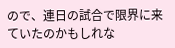ので、連日の試合で限界に来ていたのかもしれな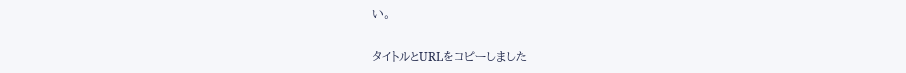い。

タイトルとURLをコピーしました